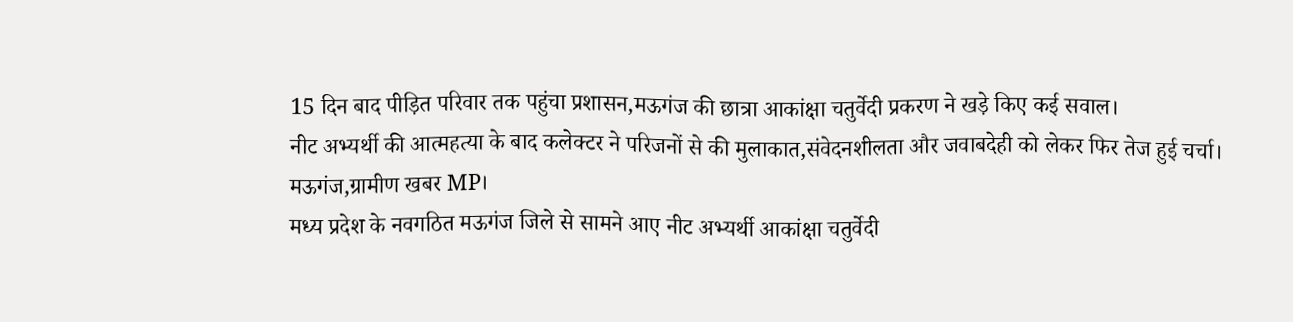15 दिन बाद पीड़ित परिवार तक पहुंचा प्रशासन,मऊगंज की छात्रा आकांक्षा चतुर्वेदी प्रकरण ने खड़े किए कई सवाल।
नीट अभ्यर्थी की आत्महत्या के बाद कलेक्टर ने परिजनों से की मुलाकात,संवेदनशीलता और जवाबदेही को लेकर फिर तेज हुई चर्चा।
मऊगंज,ग्रामीण खबर MP।
मध्य प्रदेश के नवगठित मऊगंज जिले से सामने आए नीट अभ्यर्थी आकांक्षा चतुर्वेदी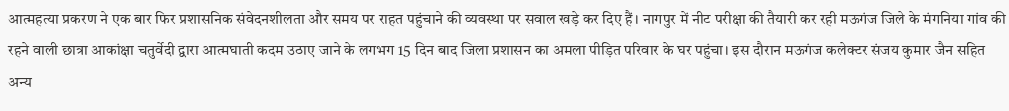आत्महत्या प्रकरण ने एक बार फिर प्रशासनिक संवेदनशीलता और समय पर राहत पहुंचाने की व्यवस्था पर सवाल खड़े कर दिए हैं। नागपुर में नीट परीक्षा की तैयारी कर रही मऊगंज जिले के मंगनिया गांव की रहने वाली छात्रा आकांक्षा चतुर्वेदी द्वारा आत्मघाती कदम उठाए जाने के लगभग 15 दिन बाद जिला प्रशासन का अमला पीड़ित परिवार के घर पहुंचा। इस दौरान मऊगंज कलेक्टर संजय कुमार जैन सहित अन्य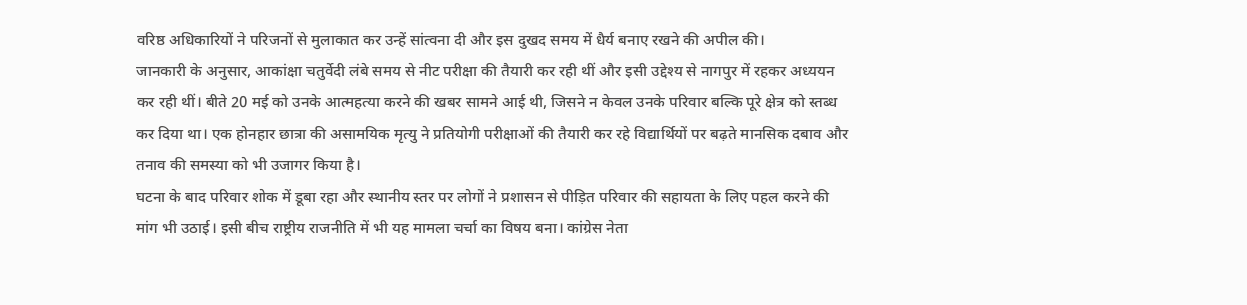वरिष्ठ अधिकारियों ने परिजनों से मुलाकात कर उन्हें सांत्वना दी और इस दुखद समय में धैर्य बनाए रखने की अपील की।
जानकारी के अनुसार, आकांक्षा चतुर्वेदी लंबे समय से नीट परीक्षा की तैयारी कर रही थीं और इसी उद्देश्य से नागपुर में रहकर अध्ययन कर रही थीं। बीते 20 मई को उनके आत्महत्या करने की खबर सामने आई थी, जिसने न केवल उनके परिवार बल्कि पूरे क्षेत्र को स्तब्ध कर दिया था। एक होनहार छात्रा की असामयिक मृत्यु ने प्रतियोगी परीक्षाओं की तैयारी कर रहे विद्यार्थियों पर बढ़ते मानसिक दबाव और तनाव की समस्या को भी उजागर किया है।
घटना के बाद परिवार शोक में डूबा रहा और स्थानीय स्तर पर लोगों ने प्रशासन से पीड़ित परिवार की सहायता के लिए पहल करने की मांग भी उठाई। इसी बीच राष्ट्रीय राजनीति में भी यह मामला चर्चा का विषय बना। कांग्रेस नेता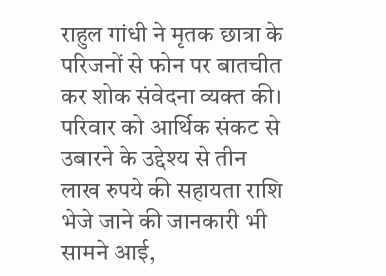राहुल गांधी ने मृतक छात्रा के परिजनों से फोन पर बातचीत कर शोक संवेदना व्यक्त की। परिवार को आर्थिक संकट से उबारने के उद्देश्य से तीन लाख रुपये की सहायता राशि भेजे जाने की जानकारी भी सामने आई,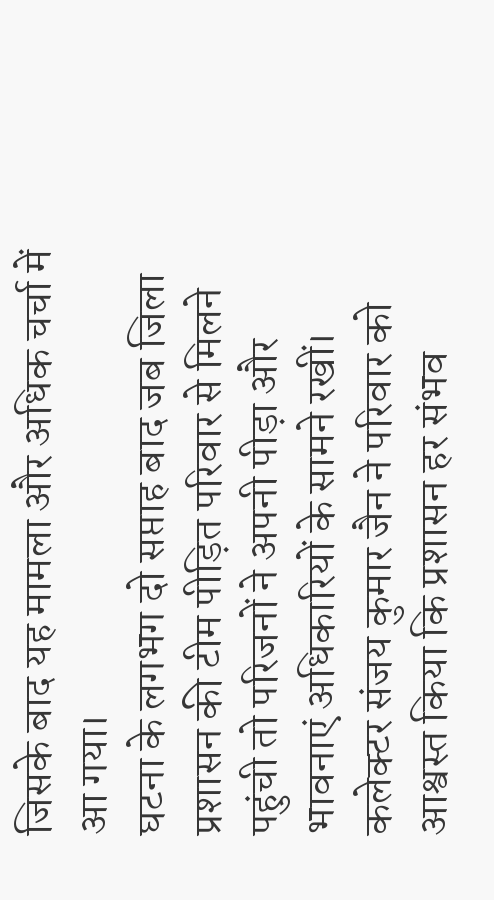जिसके बाद यह मामला और अधिक चर्चा में आ गया।
घटना के लगभग दो सप्ताह बाद जब जिला प्रशासन की टीम पीड़ित परिवार से मिलने पहुंची तो परिजनों ने अपनी पीड़ा और भावनाएं अधिकारियों के सामने रखीं। कलेक्टर संजय कुमार जैन ने परिवार को आश्वस्त किया कि प्रशासन हर संभव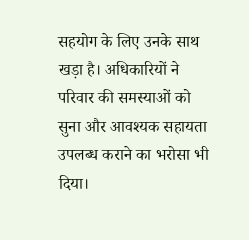सहयोग के लिए उनके साथ खड़ा है। अधिकारियों ने परिवार की समस्याओं को सुना और आवश्यक सहायता उपलब्ध कराने का भरोसा भी दिया।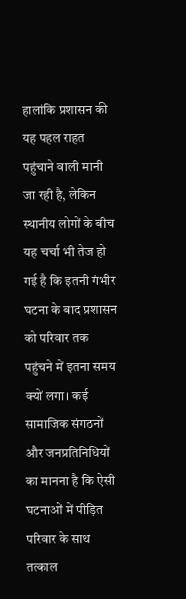हालांकि प्रशासन की यह पहल राहत पहुंचाने वाली मानी जा रही है, लेकिन स्थानीय लोगों के बीच यह चर्चा भी तेज हो गई है कि इतनी गंभीर घटना के बाद प्रशासन को परिवार तक पहुंचने में इतना समय क्यों लगा। कई सामाजिक संगठनों और जनप्रतिनिधियों का मानना है कि ऐसी घटनाओं में पीड़ित परिवार के साथ तत्काल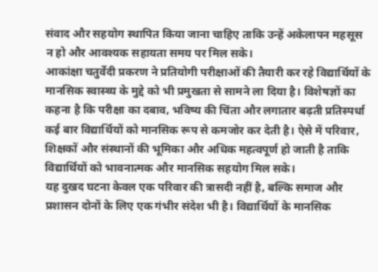संवाद और सहयोग स्थापित किया जाना चाहिए ताकि उन्हें अकेलापन महसूस न हो और आवश्यक सहायता समय पर मिल सके।
आकांक्षा चतुर्वेदी प्रकरण ने प्रतियोगी परीक्षाओं की तैयारी कर रहे विद्यार्थियों के मानसिक स्वास्थ्य के मुद्दे को भी प्रमुखता से सामने ला दिया है। विशेषज्ञों का कहना है कि परीक्षा का दबाव, भविष्य की चिंता और लगातार बढ़ती प्रतिस्पर्धा कई बार विद्यार्थियों को मानसिक रूप से कमजोर कर देती है। ऐसे में परिवार, शिक्षकों और संस्थानों की भूमिका और अधिक महत्वपूर्ण हो जाती है ताकि विद्यार्थियों को भावनात्मक और मानसिक सहयोग मिल सके।
यह दुखद घटना केवल एक परिवार की त्रासदी नहीं है, बल्कि समाज और प्रशासन दोनों के लिए एक गंभीर संदेश भी है। विद्यार्थियों के मानसिक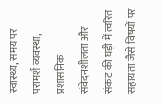स्वास्थ्य, समय पर परामर्श व्यवस्था, प्रशासनिक संवेदनशीलता और संकट की घड़ी में त्वरित सहायता जैसे विषयों पर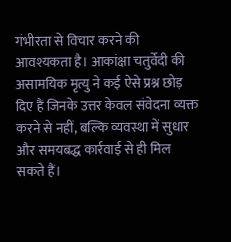गंभीरता से विचार करने की आवश्यकता है। आकांक्षा चतुर्वेदी की असामयिक मृत्यु ने कई ऐसे प्रश्न छोड़ दिए हैं जिनके उत्तर केवल संवेदना व्यक्त करने से नहीं, बल्कि व्यवस्था में सुधार और समयबद्ध कार्रवाई से ही मिल सकते हैं।